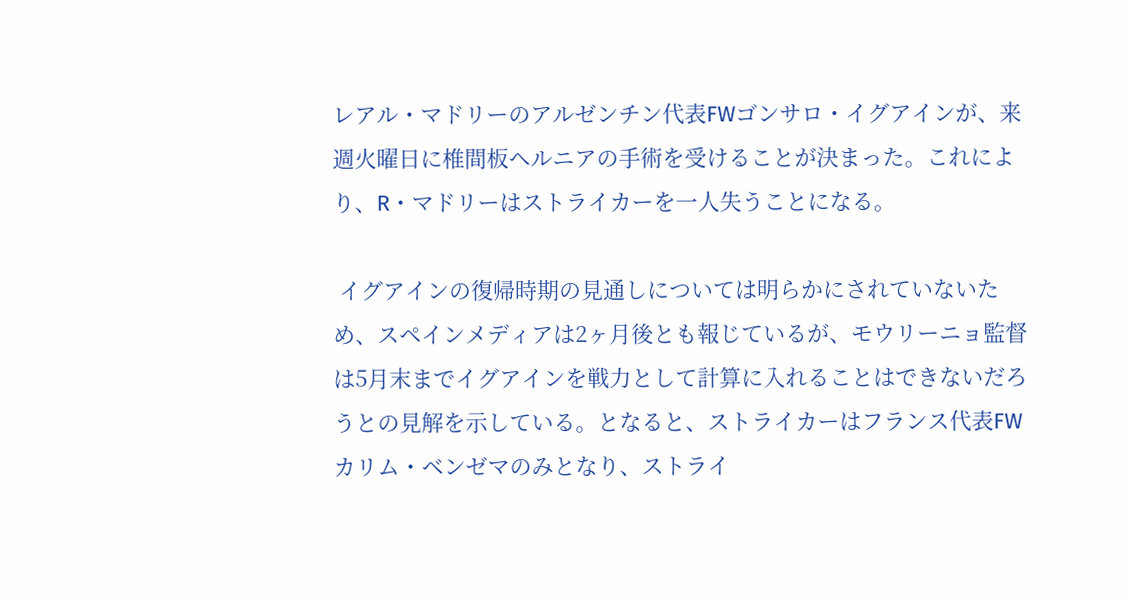レアル・マドリーのアルゼンチン代表FWゴンサロ・イグアインが、来週火曜日に椎間板ヘルニアの手術を受けることが決まった。これにより、R・マドリーはストライカーを一人失うことになる。

 イグアインの復帰時期の見通しについては明らかにされていないため、スペインメディアは2ヶ月後とも報じているが、モウリーニョ監督は5月末までイグアインを戦力として計算に入れることはできないだろうとの見解を示している。となると、ストライカーはフランス代表FWカリム・ベンゼマのみとなり、ストライ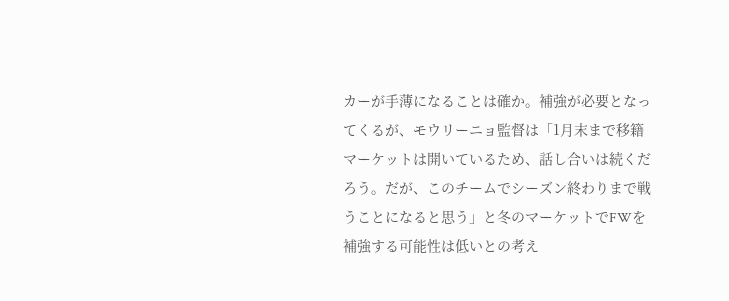カーが手薄になることは確か。補強が必要となってくるが、モウリーニョ監督は「1月末まで移籍マーケットは開いているため、話し合いは続くだろう。だが、このチームでシーズン終わりまで戦うことになると思う」と冬のマーケットでFWを補強する可能性は低いとの考え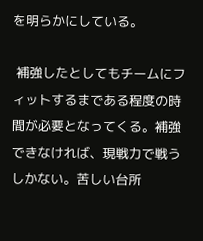を明らかにしている。

 補強したとしてもチームにフィットするまである程度の時間が必要となってくる。補強できなければ、現戦力で戦うしかない。苦しい台所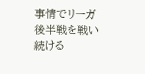事情でリーガ後半戦を戦い続ける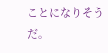ことになりそうだ。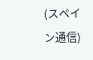(スペイン通信)